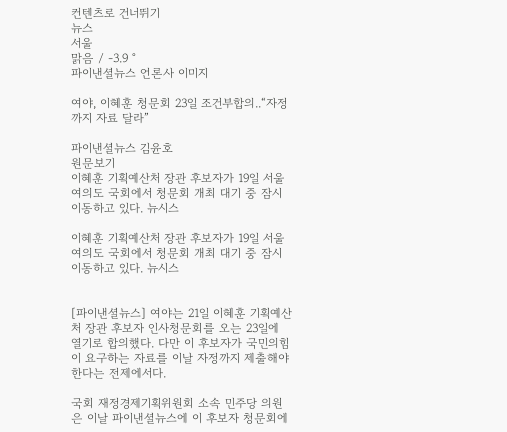컨텐츠로 건너뛰기
뉴스
서울
맑음 / -3.9 °
파이낸셜뉴스 언론사 이미지

여야, 이혜훈 청문회 23일 조건부합의..“자정까지 자료 달라”

파이낸셜뉴스 김윤호
원문보기
이혜훈 기획예산처 장관 후보자가 19일 서울 여의도 국회에서 청문회 개최 대기 중 잠시 이동하고 있다. 뉴시스

이혜훈 기획예산처 장관 후보자가 19일 서울 여의도 국회에서 청문회 개최 대기 중 잠시 이동하고 있다. 뉴시스


[파이낸셜뉴스] 여야는 21일 이혜훈 기획예산처 장관 후보자 인사청문회를 오는 23일에 열기로 합의했다. 다만 이 후보자가 국민의힘이 요구하는 자료를 이날 자정까지 제출해야 한다는 전제에서다.

국회 재정경제기획위원회 소속 민주당 의원은 이날 파이낸셜뉴스에 이 후보자 청문회에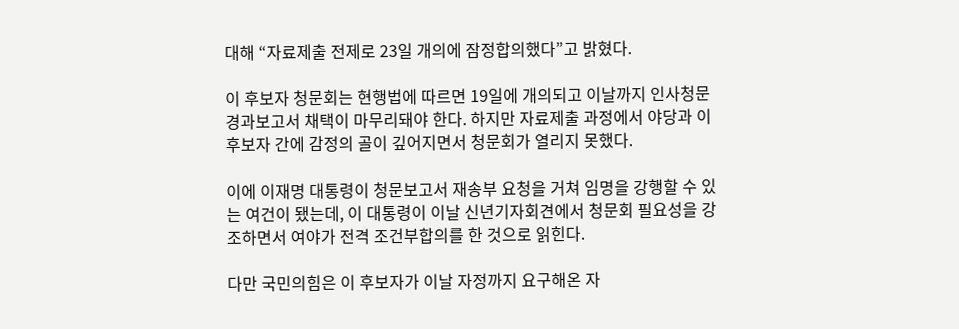대해 “자료제출 전제로 23일 개의에 잠정합의했다”고 밝혔다.

이 후보자 청문회는 현행법에 따르면 19일에 개의되고 이날까지 인사청문경과보고서 채택이 마무리돼야 한다. 하지만 자료제출 과정에서 야당과 이 후보자 간에 감정의 골이 깊어지면서 청문회가 열리지 못했다.

이에 이재명 대통령이 청문보고서 재송부 요청을 거쳐 임명을 강행할 수 있는 여건이 됐는데, 이 대통령이 이날 신년기자회견에서 청문회 필요성을 강조하면서 여야가 전격 조건부합의를 한 것으로 읽힌다.

다만 국민의힘은 이 후보자가 이날 자정까지 요구해온 자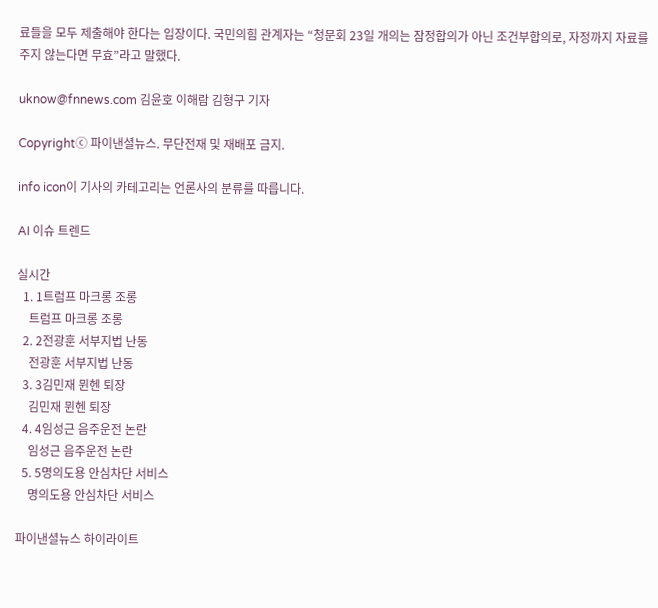료들을 모두 제출해야 한다는 입장이다. 국민의힘 관계자는 “청문회 23일 개의는 잠정합의가 아닌 조건부합의로, 자정까지 자료를 주지 않는다면 무효”라고 말했다.

uknow@fnnews.com 김윤호 이해람 김형구 기자

Copyrightⓒ 파이낸셜뉴스. 무단전재 및 재배포 금지.

info icon이 기사의 카테고리는 언론사의 분류를 따릅니다.

AI 이슈 트렌드

실시간
  1. 1트럼프 마크롱 조롱
    트럼프 마크롱 조롱
  2. 2전광훈 서부지법 난동
    전광훈 서부지법 난동
  3. 3김민재 뮌헨 퇴장
    김민재 뮌헨 퇴장
  4. 4임성근 음주운전 논란
    임성근 음주운전 논란
  5. 5명의도용 안심차단 서비스
    명의도용 안심차단 서비스

파이낸셜뉴스 하이라이트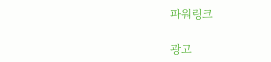파워링크

광고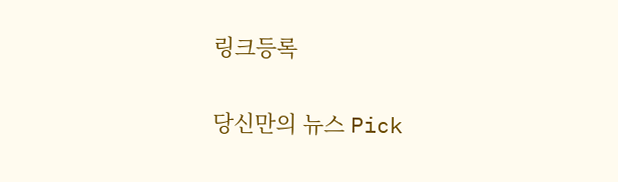링크등록

당신만의 뉴스 Pick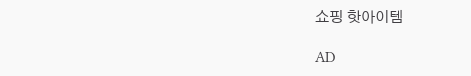쇼핑 핫아이템

AD